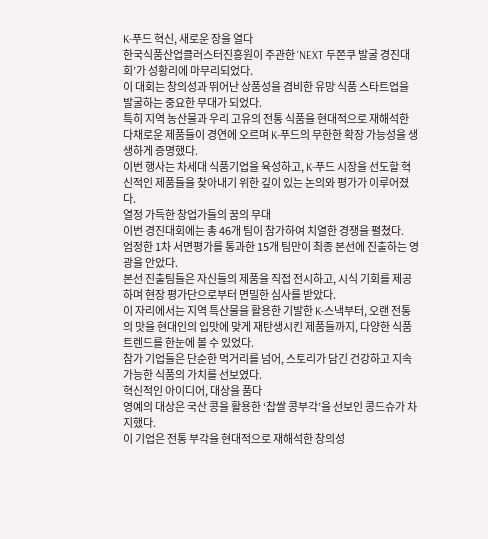K-푸드 혁신, 새로운 장을 열다
한국식품산업클러스터진흥원이 주관한 ‘NEXT 두쫀쿠 발굴 경진대회’가 성황리에 마무리되었다.
이 대회는 창의성과 뛰어난 상품성을 겸비한 유망 식품 스타트업을 발굴하는 중요한 무대가 되었다.
특히 지역 농산물과 우리 고유의 전통 식품을 현대적으로 재해석한 다채로운 제품들이 경연에 오르며 K-푸드의 무한한 확장 가능성을 생생하게 증명했다.
이번 행사는 차세대 식품기업을 육성하고, K-푸드 시장을 선도할 혁신적인 제품들을 찾아내기 위한 깊이 있는 논의와 평가가 이루어졌다.
열정 가득한 창업가들의 꿈의 무대
이번 경진대회에는 총 46개 팀이 참가하여 치열한 경쟁을 펼쳤다.
엄정한 1차 서면평가를 통과한 15개 팀만이 최종 본선에 진출하는 영광을 안았다.
본선 진출팀들은 자신들의 제품을 직접 전시하고, 시식 기회를 제공하며 현장 평가단으로부터 면밀한 심사를 받았다.
이 자리에서는 지역 특산물을 활용한 기발한 K-스낵부터, 오랜 전통의 맛을 현대인의 입맛에 맞게 재탄생시킨 제품들까지, 다양한 식품 트렌드를 한눈에 볼 수 있었다.
참가 기업들은 단순한 먹거리를 넘어, 스토리가 담긴 건강하고 지속 가능한 식품의 가치를 선보였다.
혁신적인 아이디어, 대상을 품다
영예의 대상은 국산 콩을 활용한 ‘찹쌀 콩부각’을 선보인 콩드슈가 차지했다.
이 기업은 전통 부각을 현대적으로 재해석한 창의성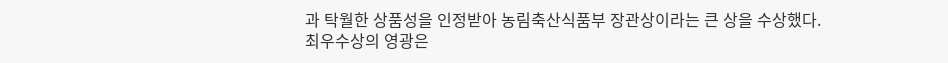과 탁월한 상품성을 인정받아 농림축산식품부 장관상이라는 큰 상을 수상했다.
최우수상의 영광은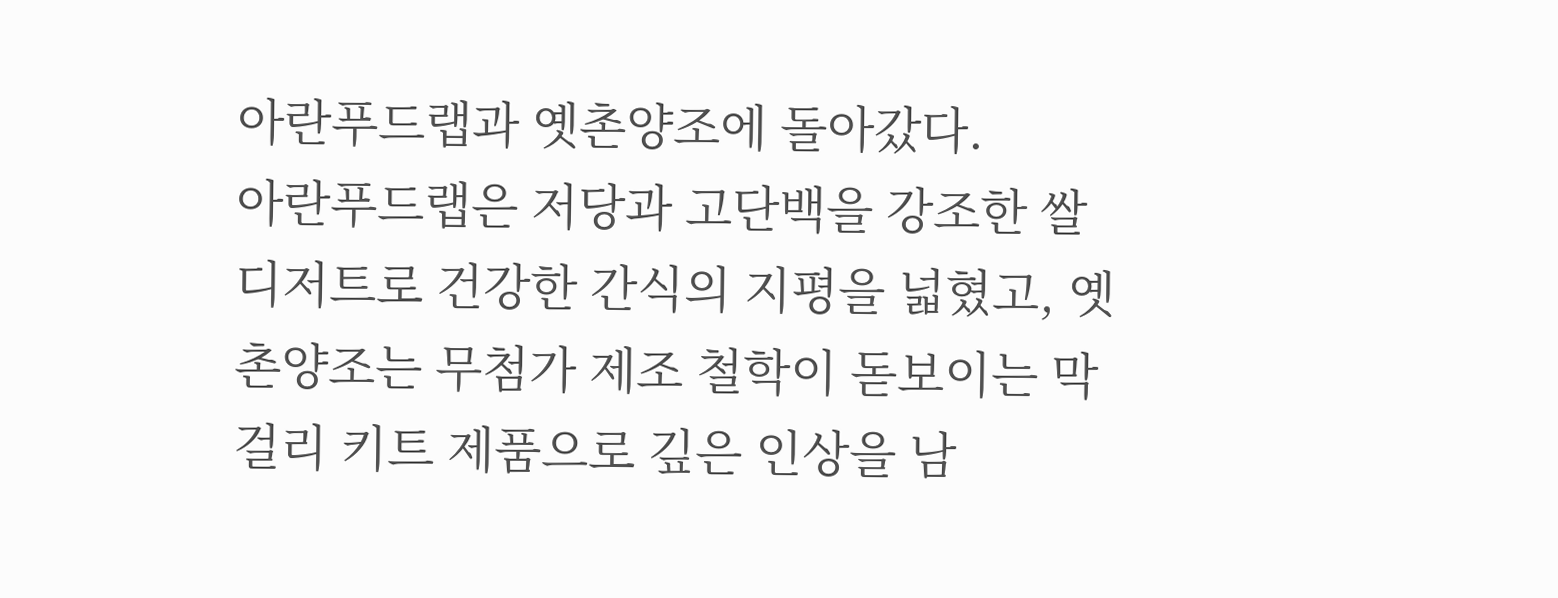아란푸드랩과 옛촌양조에 돌아갔다.
아란푸드랩은 저당과 고단백을 강조한 쌀 디저트로 건강한 간식의 지평을 넓혔고, 옛촌양조는 무첨가 제조 철학이 돋보이는 막걸리 키트 제품으로 깊은 인상을 남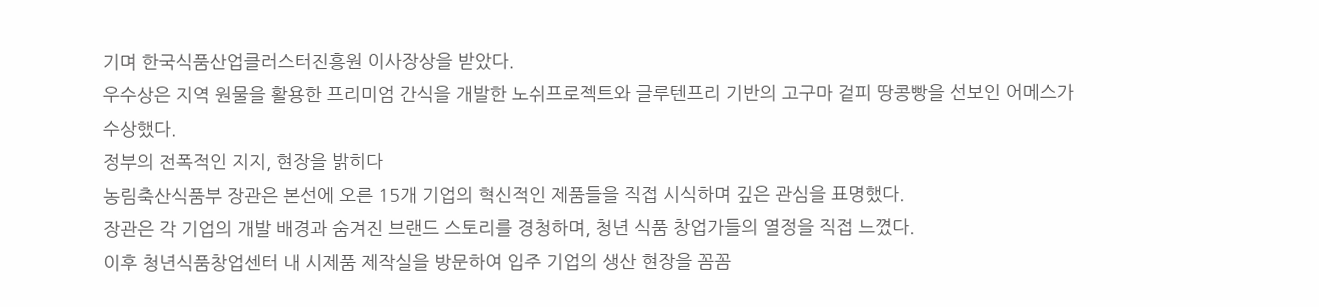기며 한국식품산업클러스터진흥원 이사장상을 받았다.
우수상은 지역 원물을 활용한 프리미엄 간식을 개발한 노쉬프로젝트와 글루텐프리 기반의 고구마 겉피 땅콩빵을 선보인 어메스가 수상했다.
정부의 전폭적인 지지, 현장을 밝히다
농림축산식품부 장관은 본선에 오른 15개 기업의 혁신적인 제품들을 직접 시식하며 깊은 관심을 표명했다.
장관은 각 기업의 개발 배경과 숨겨진 브랜드 스토리를 경청하며, 청년 식품 창업가들의 열정을 직접 느꼈다.
이후 청년식품창업센터 내 시제품 제작실을 방문하여 입주 기업의 생산 현장을 꼼꼼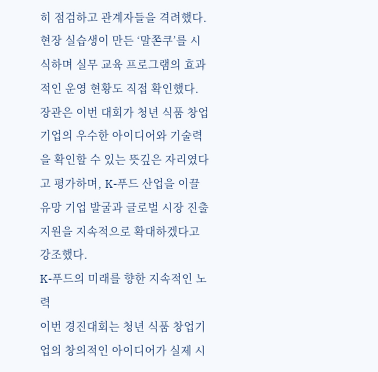히 점검하고 관계자들을 격려했다.
현장 실습생이 만든 ‘말쫀쿠’를 시식하며 실무 교육 프로그램의 효과적인 운영 현황도 직접 확인했다.
장관은 이번 대회가 청년 식품 창업기업의 우수한 아이디어와 기술력을 확인할 수 있는 뜻깊은 자리였다고 평가하며, K-푸드 산업을 이끌 유망 기업 발굴과 글로벌 시장 진출 지원을 지속적으로 확대하겠다고 강조했다.
K-푸드의 미래를 향한 지속적인 노력
이번 경진대회는 청년 식품 창업기업의 창의적인 아이디어가 실제 시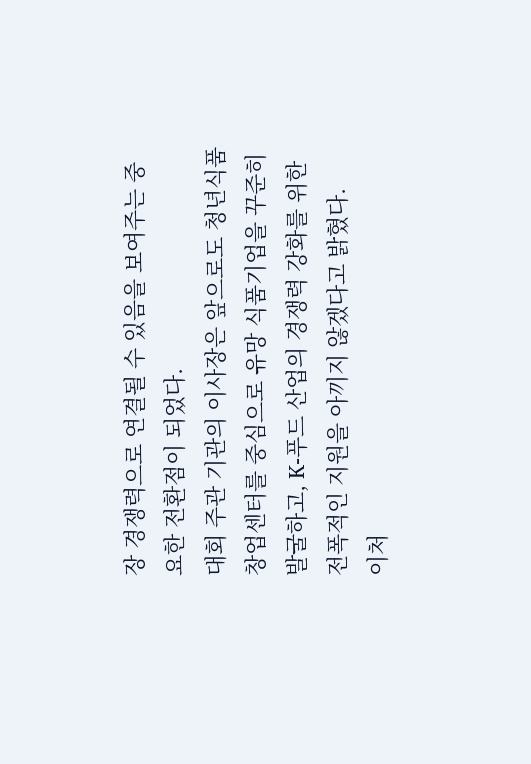장 경쟁력으로 연결될 수 있음을 보여주는 중요한 전환점이 되었다.
대회 주관 기관의 이사장은 앞으로도 청년식품창업센터를 중심으로 유망 식품기업을 꾸준히 발굴하고, K-푸드 산업의 경쟁력 강화를 위한 전폭적인 지원을 아끼지 않겠다고 밝혔다.
이처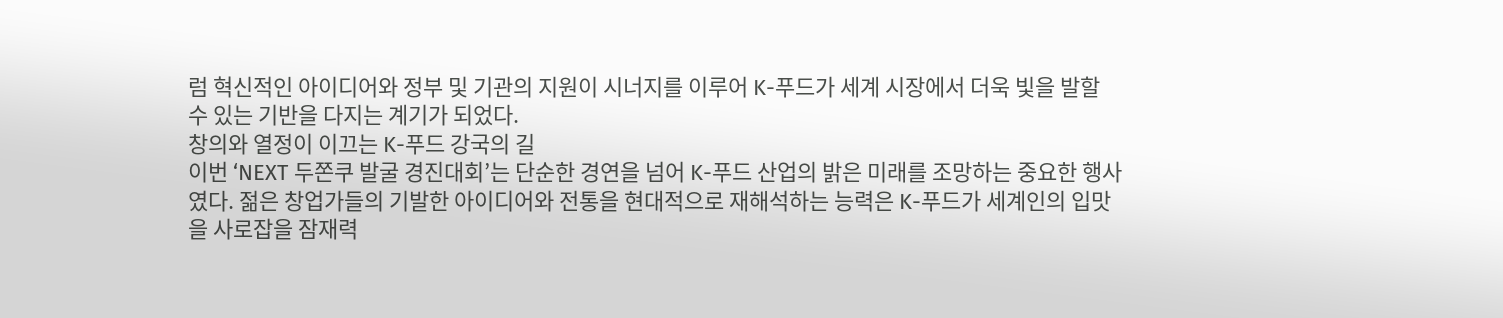럼 혁신적인 아이디어와 정부 및 기관의 지원이 시너지를 이루어 K-푸드가 세계 시장에서 더욱 빛을 발할 수 있는 기반을 다지는 계기가 되었다.
창의와 열정이 이끄는 K-푸드 강국의 길
이번 ‘NEXT 두쫀쿠 발굴 경진대회’는 단순한 경연을 넘어 K-푸드 산업의 밝은 미래를 조망하는 중요한 행사였다. 젊은 창업가들의 기발한 아이디어와 전통을 현대적으로 재해석하는 능력은 K-푸드가 세계인의 입맛을 사로잡을 잠재력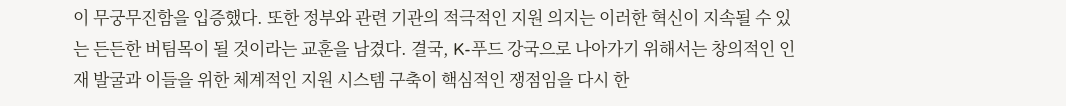이 무궁무진함을 입증했다. 또한 정부와 관련 기관의 적극적인 지원 의지는 이러한 혁신이 지속될 수 있는 든든한 버팀목이 될 것이라는 교훈을 남겼다. 결국, K-푸드 강국으로 나아가기 위해서는 창의적인 인재 발굴과 이들을 위한 체계적인 지원 시스템 구축이 핵심적인 쟁점임을 다시 한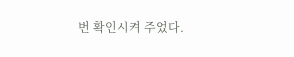번 확인시켜 주었다.